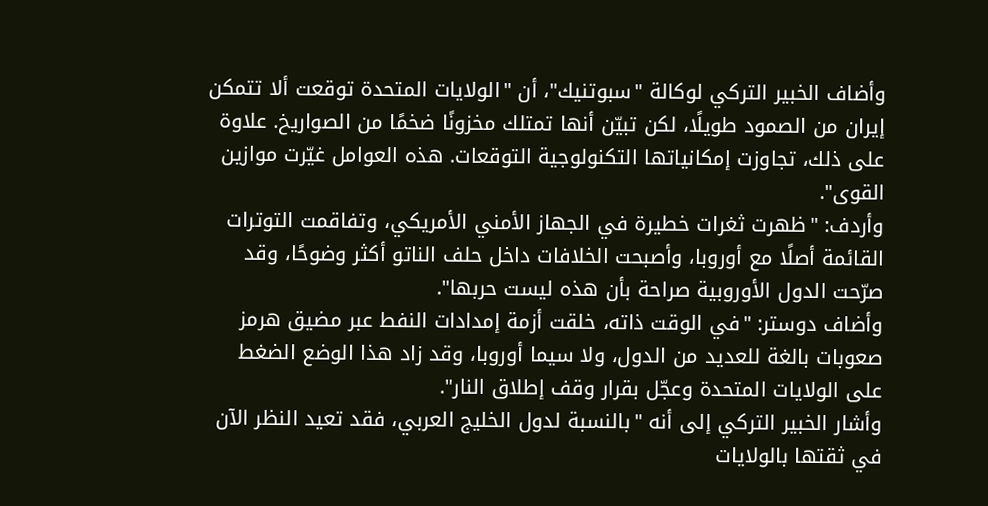وأضاف الخبير التركي لوكالة "سبوتنيك"، أن "الولايات المتحدة توقعت ألا تتمكن إيران من الصمود طويلًا، لكن تبيّن أنها تمتلك مخزونًا ضخمًا من الصواريخ. علاوة على ذلك، تجاوزت إمكانياتها التكنولوجية التوقعات. هذه العوامل غيّرت موازين القوى".
وأردف: "ظهرت ثغرات خطيرة في الجهاز الأمني الأمريكي، وتفاقمت التوترات القائمة أصلًا مع أوروبا، وأصبحت الخلافات داخل حلف الناتو أكثر وضوحًا، وقد صرّحت الدول الأوروبية صراحة بأن هذه ليست حربها".
وأضاف دوستر: "في الوقت ذاته، خلقت أزمة إمدادات النفط عبر مضيق هرمز صعوبات بالغة للعديد من الدول، ولا سيما أوروبا، وقد زاد هذا الوضع الضغط على الولايات المتحدة وعجّل بقرار وقف إطلاق النار".
وأشار الخبير التركي إلى أنه "بالنسبة لدول الخليج العربي، فقد تعيد النظر الآن في ثقتها بالولايات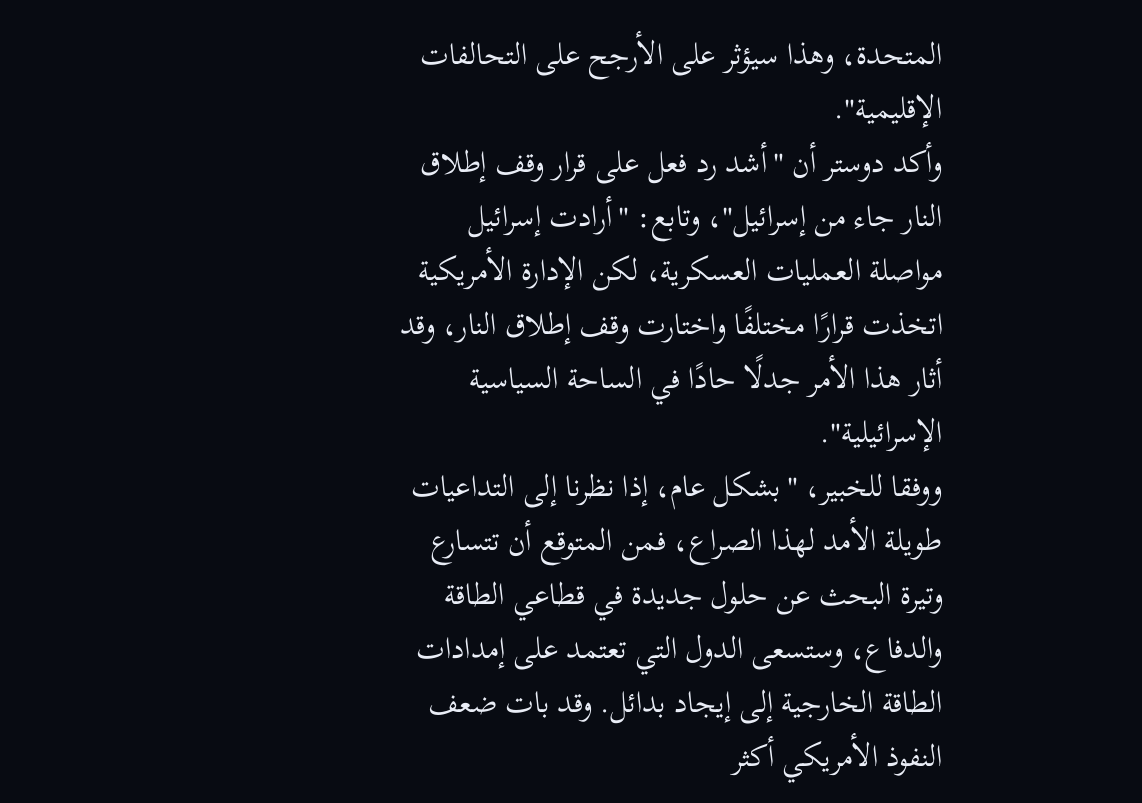المتحدة، وهذا سيؤثر على الأرجح على التحالفات الإقليمية".
وأكد دوستر أن "أشد رد فعل على قرار وقف إطلاق النار جاء من إسرائيل"، وتابع: "أرادت إسرائيل مواصلة العمليات العسكرية، لكن الإدارة الأمريكية اتخذت قرارًا مختلفًا واختارت وقف إطلاق النار، وقد أثار هذا الأمر جدلًا حادًا في الساحة السياسية الإسرائيلية".
ووفقا للخبير، "بشكل عام، إذا نظرنا إلى التداعيات طويلة الأمد لهذا الصراع، فمن المتوقع أن تتسارع وتيرة البحث عن حلول جديدة في قطاعي الطاقة والدفاع، وستسعى الدول التي تعتمد على إمدادات الطاقة الخارجية إلى إيجاد بدائل. وقد بات ضعف النفوذ الأمريكي أكثر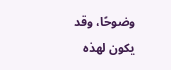وضوحًا، وقد يكون لهذه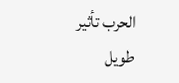الحرب تأثير طويل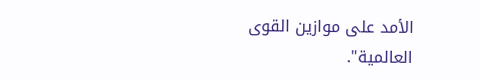الأمد على موازين القوى العالمية".